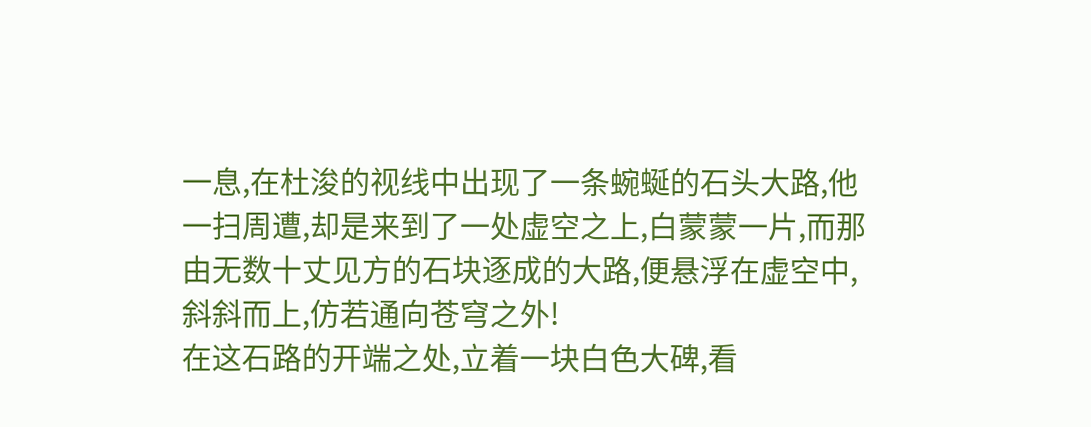一息,在杜浚的视线中出现了一条蜿蜒的石头大路,他一扫周遭,却是来到了一处虚空之上,白蒙蒙一片,而那由无数十丈见方的石块逐成的大路,便悬浮在虚空中,斜斜而上,仿若通向苍穹之外!
在这石路的开端之处,立着一块白色大碑,看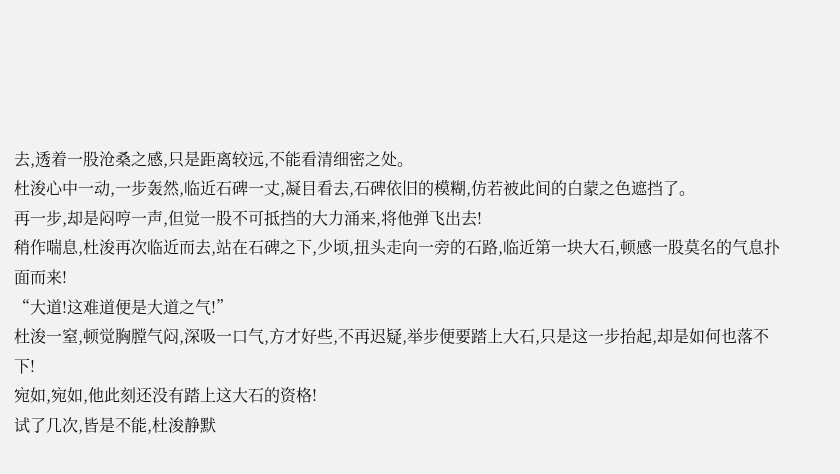去,透着一股沧桑之感,只是距离较远,不能看清细密之处。
杜浚心中一动,一步轰然,临近石碑一丈,凝目看去,石碑依旧的模糊,仿若被此间的白蒙之色遮挡了。
再一步,却是闷哼一声,但觉一股不可抵挡的大力涌来,将他弹飞出去!
稍作喘息,杜浚再次临近而去,站在石碑之下,少顷,扭头走向一旁的石路,临近第一块大石,顿感一股莫名的气息扑面而来!
“大道!这难道便是大道之气!”
杜浚一窒,顿觉胸膛气闷,深吸一口气,方才好些,不再迟疑,举步便要踏上大石,只是这一步抬起,却是如何也落不下!
宛如,宛如,他此刻还没有踏上这大石的资格!
试了几次,皆是不能,杜浚静默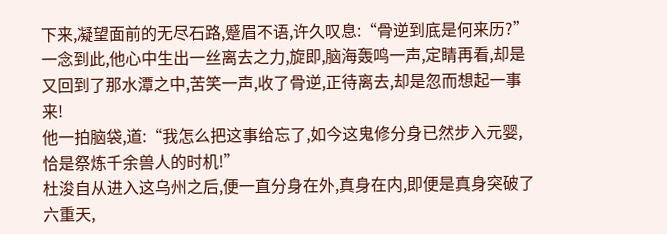下来,凝望面前的无尽石路,蹙眉不语,许久叹息:“骨逆到底是何来历?”
一念到此,他心中生出一丝离去之力,旋即,脑海轰鸣一声,定睛再看,却是又回到了那水潭之中,苦笑一声,收了骨逆,正待离去,却是忽而想起一事来!
他一拍脑袋,道:“我怎么把这事给忘了,如今这鬼修分身已然步入元婴,恰是祭炼千余兽人的时机!”
杜浚自从进入这乌州之后,便一直分身在外,真身在内,即便是真身突破了六重天,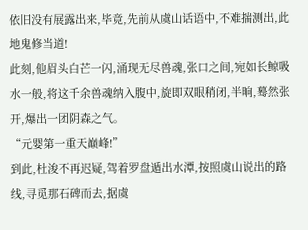依旧没有展露出来,毕竟,先前从虞山话语中,不难揣测出,此地鬼修当道!
此刻,他眉头白芒一闪,涌现无尽兽魂,张口之间,宛如长鲸吸水一般,将这千余兽魂纳入腹中,旋即双眼稍闭,半晌,蓦然张开,爆出一团阴森之气。
“元婴第一重天巅峰!”
到此,杜浚不再迟疑,驾着罗盘遁出水潭,按照虞山说出的路线,寻觅那石碑而去,据虞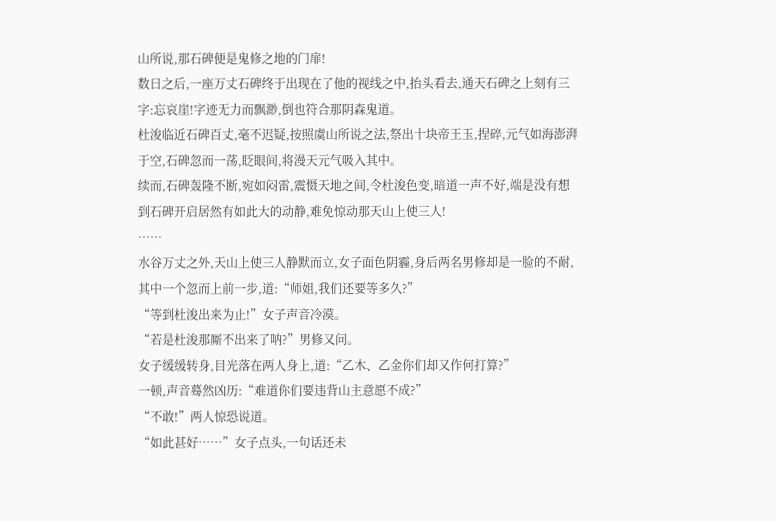山所说,那石碑便是鬼修之地的门扉!
数日之后,一座万丈石碑终于出现在了他的视线之中,抬头看去,通天石碑之上刻有三字:忘哀崖!字迹无力而飘渺,倒也符合那阴森鬼道。
杜浚临近石碑百丈,毫不迟疑,按照虞山所说之法,祭出十块帝王玉,捏碎,元气如海澎湃于空,石碑忽而一荡,眨眼间,将漫天元气吸入其中。
续而,石碑轰隆不断,宛如闷雷,震慑天地之间,令杜浚色变,暗道一声不好,端是没有想到石碑开启居然有如此大的动静,难免惊动那天山上使三人!
……
水谷万丈之外,天山上使三人静默而立,女子面色阴霾,身后两名男修却是一脸的不耐,其中一个忽而上前一步,道:“师姐,我们还要等多久?”
“等到杜浚出来为止!”女子声音冷漠。
“若是杜浚那厮不出来了呐?”男修又问。
女子缓缓转身,目光落在两人身上,道:“乙木、乙金你们却又作何打算?”
一顿,声音蓦然凶历:“难道你们要违背山主意愿不成?”
“不敢!”两人惊恐说道。
“如此甚好……”女子点头,一句话还未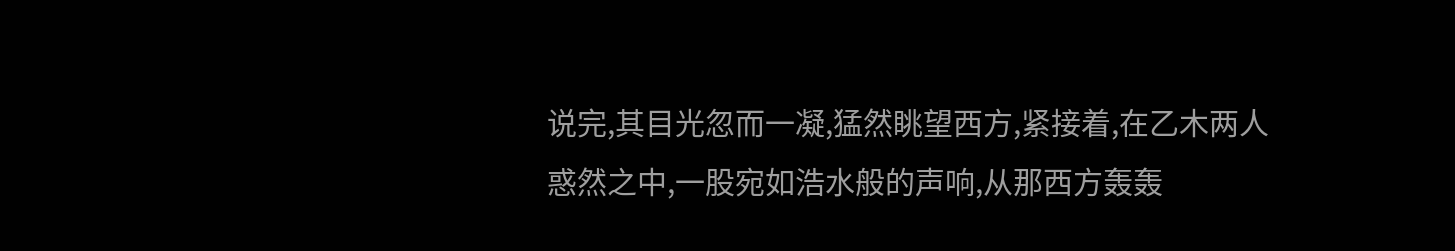说完,其目光忽而一凝,猛然眺望西方,紧接着,在乙木两人惑然之中,一股宛如浩水般的声响,从那西方轰轰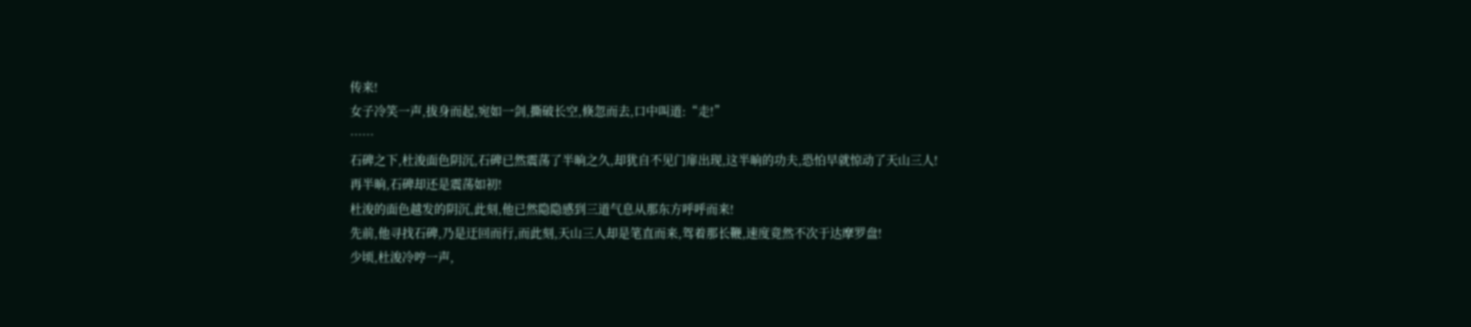传来!
女子冷笑一声,拔身而起,宛如一剑,撕破长空,倏忽而去,口中叫道:“走!”
……
石碑之下,杜浚面色阴沉,石碑已然震荡了半晌之久,却犹自不见门扉出现,这半晌的功夫,恐怕早就惊动了天山三人!
再半晌,石碑却还是震荡如初!
杜浚的面色越发的阴沉,此刻,他已然隐隐感到三道气息从那东方呼呼而来!
先前,他寻找石碑,乃是迂回而行,而此刻,天山三人却是笔直而来,驾着那长鞭,速度竟然不次于达摩罗盘!
少顷,杜浚冷哼一声,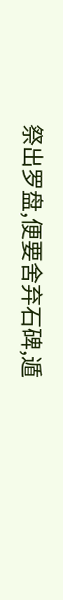祭出罗盘,便要舍弃石碑,遁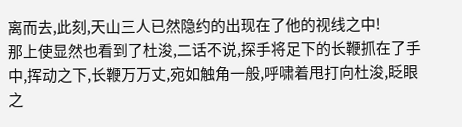离而去,此刻,天山三人已然隐约的出现在了他的视线之中!
那上使显然也看到了杜浚,二话不说,探手将足下的长鞭抓在了手中,挥动之下,长鞭万万丈,宛如触角一般,呼啸着甩打向杜浚,眨眼之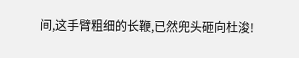间,这手臂粗细的长鞭,已然兜头砸向杜浚!